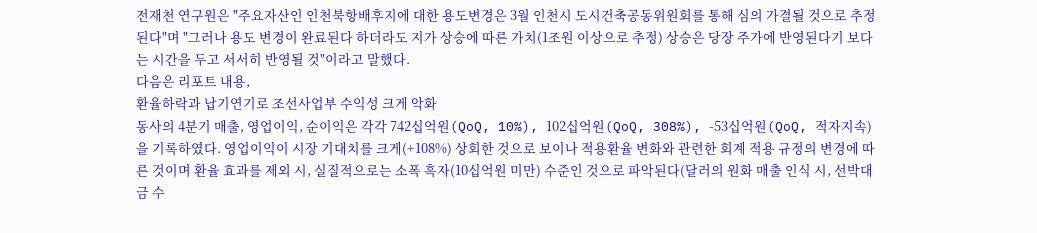전재천 연구원은 "주요자산인 인천북항배후지에 대한 용도변경은 3월 인천시 도시건축공동위원회를 통해 심의 가결될 것으로 추정된다"며 "그러나 용도 변경이 완료된다 하더라도 지가 상승에 따른 가치(1조원 이상으로 추정) 상승은 당장 주가에 반영된다기 보다는 시간을 두고 서서히 반영될 것"이라고 말했다.
다음은 리포트 내용,
환율하락과 납기연기로 조선사업부 수익성 크게 악화
동사의 4분기 매출, 영업이익, 순이익은 각각 742십억원(QoQ, 10%), 102십억원(QoQ, 308%), -53십억원(QoQ, 적자지속)을 기록하였다. 영업이익이 시장 기대치를 크게(+108%) 상회한 것으로 보이나 적용환율 변화와 관련한 회계 적용 규정의 변경에 따른 것이며 환율 효과를 제외 시, 실질적으로는 소폭 흑자(10십억원 미만) 수준인 것으로 파악된다(달러의 원화 매출 인식 시, 선박대금 수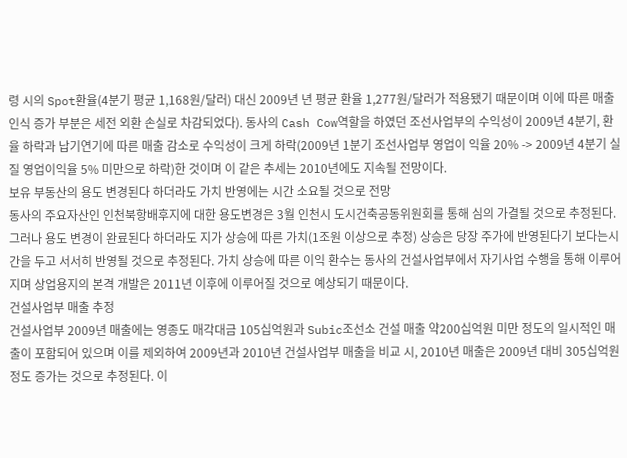령 시의 Spot환율(4분기 평균 1,168원/달러) 대신 2009년 년 평균 환율 1,277원/달러가 적용됐기 때문이며 이에 따른 매출인식 증가 부분은 세전 외환 손실로 차감되었다). 동사의 Cash Cow역할을 하였던 조선사업부의 수익성이 2009년 4분기, 환율 하락과 납기연기에 따른 매출 감소로 수익성이 크게 하락(2009년 1분기 조선사업부 영업이 익율 20% -> 2009년 4분기 실질 영업이익율 5% 미만으로 하락)한 것이며 이 같은 추세는 2010년에도 지속될 전망이다.
보유 부동산의 용도 변경된다 하더라도 가치 반영에는 시간 소요될 것으로 전망
동사의 주요자산인 인천북항배후지에 대한 용도변경은 3월 인천시 도시건축공동위원회를 통해 심의 가결될 것으로 추정된다. 그러나 용도 변경이 완료된다 하더라도 지가 상승에 따른 가치(1조원 이상으로 추정) 상승은 당장 주가에 반영된다기 보다는시간을 두고 서서히 반영될 것으로 추정된다. 가치 상승에 따른 이익 환수는 동사의 건설사업부에서 자기사업 수행을 통해 이루어지며 상업용지의 본격 개발은 2011년 이후에 이루어질 것으로 예상되기 때문이다.
건설사업부 매출 추정
건설사업부 2009년 매출에는 영종도 매각대금 105십억원과 Subic조선소 건설 매출 약200십억원 미만 정도의 일시적인 매출이 포함되어 있으며 이를 제외하여 2009년과 2010년 건설사업부 매출을 비교 시, 2010년 매출은 2009년 대비 305십억원 정도 증가는 것으로 추정된다. 이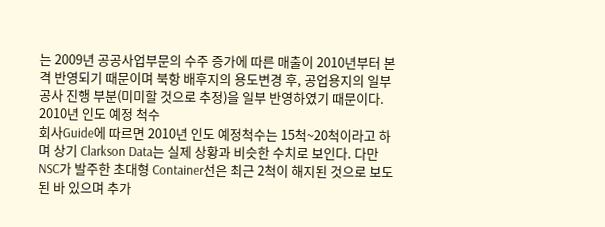는 2009년 공공사업부문의 수주 증가에 따른 매출이 2010년부터 본격 반영되기 때문이며 북항 배후지의 용도변경 후, 공업용지의 일부 공사 진행 부분(미미할 것으로 추정)을 일부 반영하였기 때문이다.
2010년 인도 예정 척수
회사Guide에 따르면 2010년 인도 예정척수는 15척~20척이라고 하며 상기 Clarkson Data는 실제 상황과 비슷한 수치로 보인다. 다만 NSC가 발주한 초대형 Container선은 최근 2척이 해지된 것으로 보도된 바 있으며 추가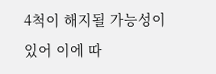4척이 해지될 가능성이 있어 이에 따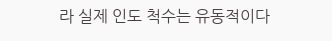라 실제 인도 척수는 유동적이다